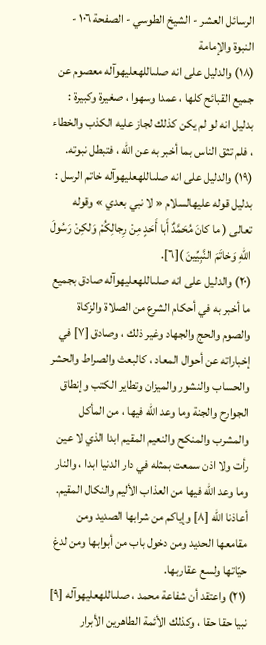الرسائل العشر - الشيخ الطوسي - الصفحة ١٠٦ - النبوة والإمامة
(١٨) والدليل على انه صلىاللهعليهوآله معصوم عن جميع القبائح كلها ، عمدا وسهوا ، صغيرة وكبيرة : بدليل انه لو لم يكن كذلك لجاز عليه الكذب والخطاء ، فلم تثق الناس بما أخبر به عن الله ، فتبطل نبوته.
(١٩) والدليل على انه صلىاللهعليهوآله خاتم الرسل : بدليل قوله عليهالسلام « لا نبي بعدي » وقوله تعالى ( ما كانَ مُحَمَّدٌ أَبا أَحَدٍ مِنْ رِجالِكُمْ وَلكِنْ رَسُولَ اللهِ وَخاتَمَ النَّبِيِّينَ )[٦].
(٢٠) والدليل على انه صلىاللهعليهوآله صادق بجميع ما أخبر به في أحكام الشرع من الصلاة والزكاة والصوم والحج والجهاد وغير ذلك ، وصادق [٧] في إخباراته عن أحوال المعاد ، كالبعث والصراط والحشر والحساب والنشور والميزان وتطاير الكتب وإنطاق الجوارح والجنة وما وعد الله فيها ، من المأكل والمشرب والمنكح والنعيم المقيم ابدا الذي لا عين رأت ولا اذن سمعت بمثله في دار الدنيا ابدا ، والنار وما وعد الله فيها من العذاب الأليم والنكال المقيم. أعاذنا الله [٨] وإياكم من شرابها الصديد ومن مقامعها الحديد ومن دخول باب من أبوابها ومن لدغ حيّاتها ولسع عقاربها.
(٢١) واعتقد أن شفاعة محمد ، صلىاللهعليهوآله [٩] نبيا حقا حقا ، وكذلك الأئمة الطاهرين الأبرار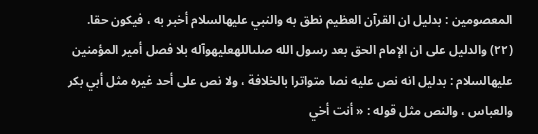المعصومين : بدليل ان القرآن العظيم نطق به والنبي عليهالسلام أخبر به ، فيكون حقا.
(٢٢) والدليل على ان الإمام الحق بعد رسول الله صلىاللهعليهوآله بلا فصل أمير المؤمنين عليهالسلام : بدليل انه نص عليه نصا متواترا بالخلافة ، ولا نص على أحد غيره مثل أبي بكر والعباس ، والنص مثل قوله : « أنت أخي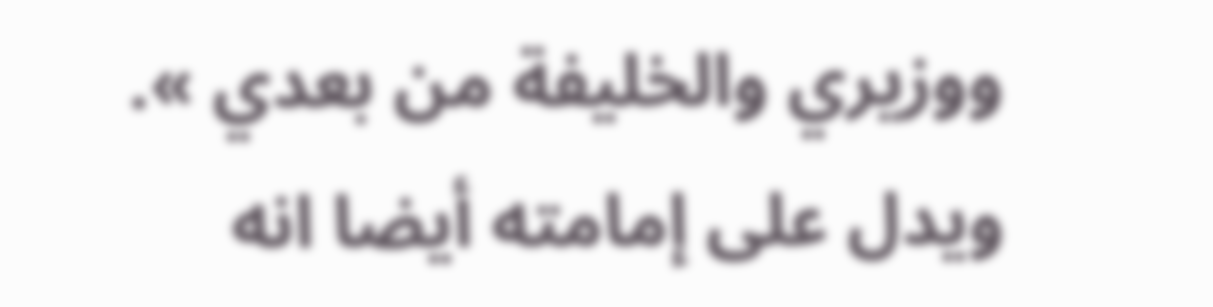ووزيري والخليفة من بعدي ».
ويدل على إمامته أيضا انه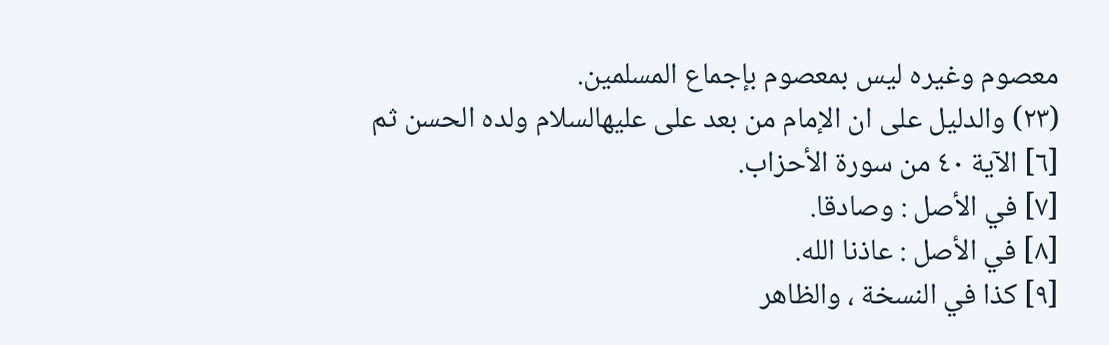معصوم وغيره ليس بمعصوم بإجماع المسلمين.
(٢٣) والدليل على ان الإمام من بعد على عليهالسلام ولده الحسن ثم
[٦] الآية ٤٠ من سورة الأحزاب.
[٧] في الأصل : وصادقا.
[٨] في الأصل : عاذنا الله.
[٩] كذا في النسخة ، والظاهر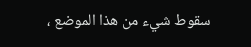سقوط شيء من هذا الموضع ،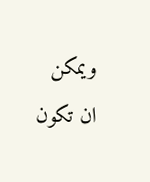ويمكن ان تكون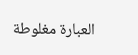العبارة مغلوطة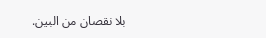بلا نقصان من البين.